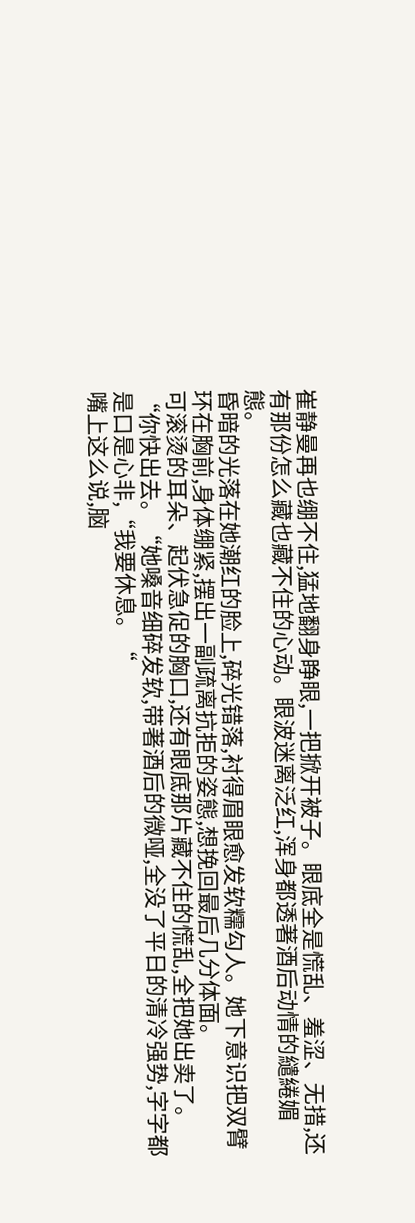崔静曼再也绷不住,猛地翻身睁眼,一把掀开被子。眼底全是慌乱、羞涩、无措,还有那份怎么藏也藏不住的心动。眼波迷离泛红,浑身都透著酒后动情的繾綣媚態。
昏暗的光落在她潮红的脸上,碎光错落,衬得眉眼愈发软糯勾人。她下意识把双臂环在胸前,身体绷紧,摆出一副疏离抗拒的姿態,想挽回最后几分体面。
可滚烫的耳朵、起伏急促的胸口,还有眼底那片藏不住的慌乱,全把她出卖了。
“你快出去。“她嗓音细碎发软,带著酒后的微哑,全没了平日的清冷强势,字字都是口是心非,“我要休息。“
嘴上这么说,脑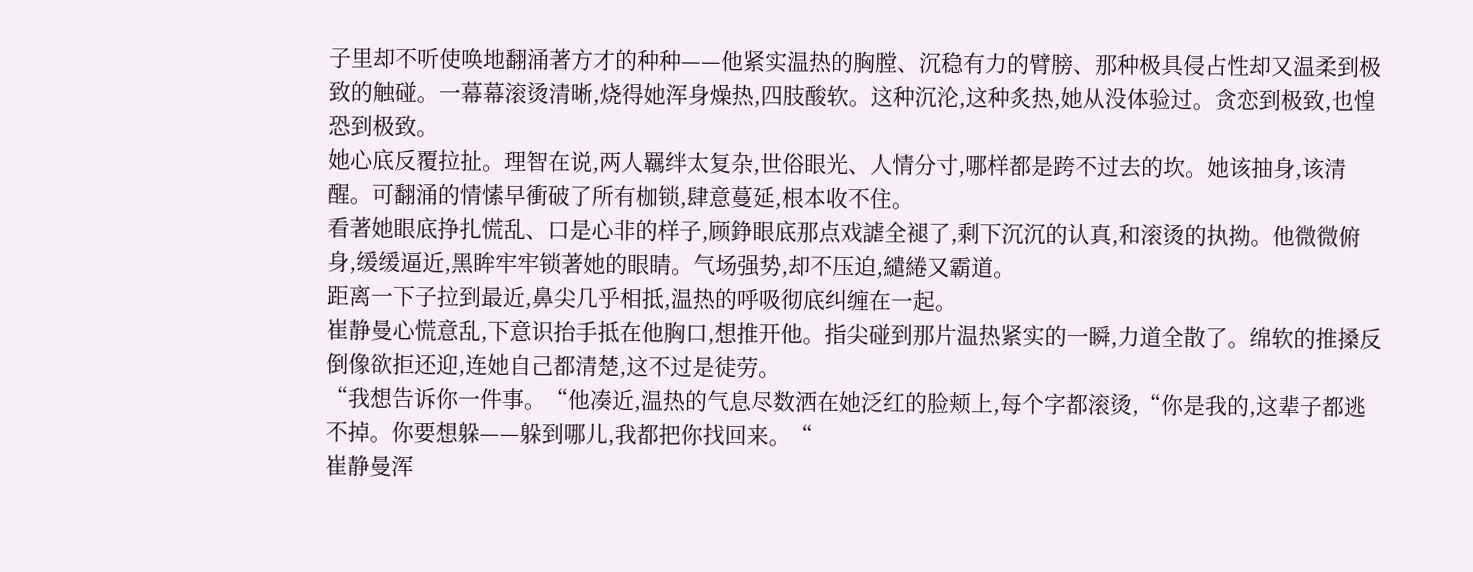子里却不听使唤地翻涌著方才的种种——他紧实温热的胸膛、沉稳有力的臂膀、那种极具侵占性却又温柔到极致的触碰。一幕幕滚烫清晰,烧得她浑身燥热,四肢酸软。这种沉沦,这种炙热,她从没体验过。贪恋到极致,也惶恐到极致。
她心底反覆拉扯。理智在说,两人羈绊太复杂,世俗眼光、人情分寸,哪样都是跨不过去的坎。她该抽身,该清醒。可翻涌的情愫早衝破了所有枷锁,肆意蔓延,根本收不住。
看著她眼底挣扎慌乱、口是心非的样子,顾錚眼底那点戏謔全褪了,剩下沉沉的认真,和滚烫的执拗。他微微俯身,缓缓逼近,黑眸牢牢锁著她的眼睛。气场强势,却不压迫,繾綣又霸道。
距离一下子拉到最近,鼻尖几乎相抵,温热的呼吸彻底纠缠在一起。
崔静曼心慌意乱,下意识抬手抵在他胸口,想推开他。指尖碰到那片温热紧实的一瞬,力道全散了。绵软的推搡反倒像欲拒还迎,连她自己都清楚,这不过是徒劳。
“我想告诉你一件事。“他凑近,温热的气息尽数洒在她泛红的脸颊上,每个字都滚烫,“你是我的,这辈子都逃不掉。你要想躲——躲到哪儿,我都把你找回来。“
崔静曼浑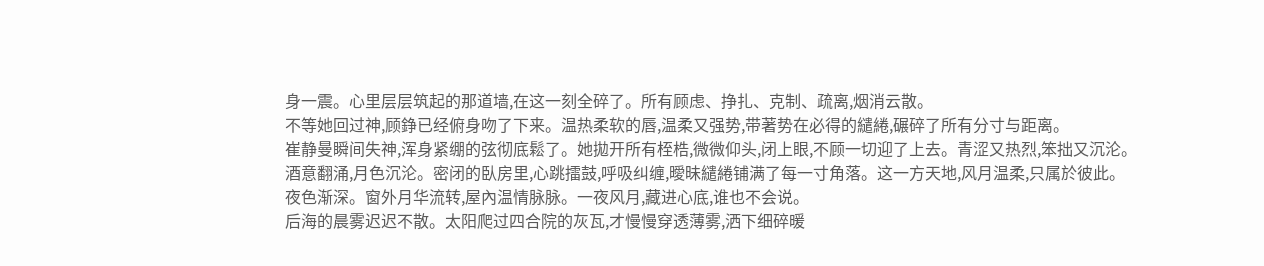身一震。心里层层筑起的那道墙,在这一刻全碎了。所有顾虑、挣扎、克制、疏离,烟消云散。
不等她回过神,顾錚已经俯身吻了下来。温热柔软的唇,温柔又强势,带著势在必得的繾綣,碾碎了所有分寸与距离。
崔静曼瞬间失神,浑身紧绷的弦彻底鬆了。她拋开所有桎梏,微微仰头,闭上眼,不顾一切迎了上去。青涩又热烈,笨拙又沉沦。
酒意翻涌,月色沉沦。密闭的臥房里,心跳擂鼓,呼吸纠缠,曖昧繾綣铺满了每一寸角落。这一方天地,风月温柔,只属於彼此。
夜色渐深。窗外月华流转,屋內温情脉脉。一夜风月,藏进心底,谁也不会说。
后海的晨雾迟迟不散。太阳爬过四合院的灰瓦,才慢慢穿透薄雾,洒下细碎暖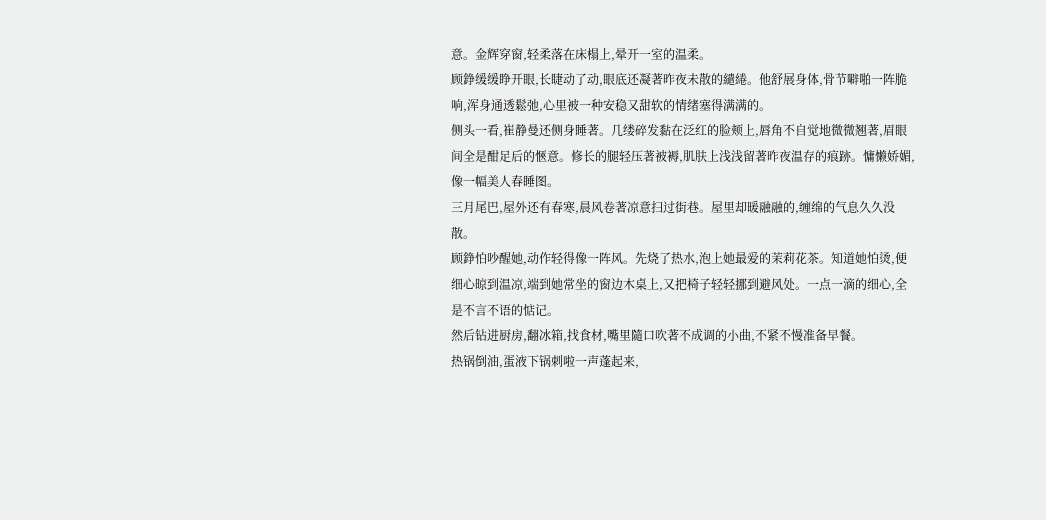意。金辉穿窗,轻柔落在床榻上,晕开一室的温柔。
顾錚缓缓睁开眼,长睫动了动,眼底还凝著昨夜未散的繾綣。他舒展身体,骨节噼啪一阵脆响,浑身通透鬆弛,心里被一种安稳又甜软的情绪塞得满满的。
侧头一看,崔静曼还侧身睡著。几缕碎发黏在泛红的脸颊上,唇角不自觉地微微翘著,眉眼间全是酣足后的愜意。修长的腿轻压著被褥,肌肤上浅浅留著昨夜温存的痕跡。慵懒娇媚,像一幅美人春睡图。
三月尾巴,屋外还有春寒,晨风卷著凉意扫过街巷。屋里却暖融融的,缠绵的气息久久没散。
顾錚怕吵醒她,动作轻得像一阵风。先烧了热水,泡上她最爱的茉莉花茶。知道她怕烫,便细心晾到温凉,端到她常坐的窗边木桌上,又把椅子轻轻挪到避风处。一点一滴的细心,全是不言不语的惦记。
然后钻进厨房,翻冰箱,找食材,嘴里隨口吹著不成调的小曲,不紧不慢准备早餐。
热锅倒油,蛋液下锅刺啦一声蓬起来,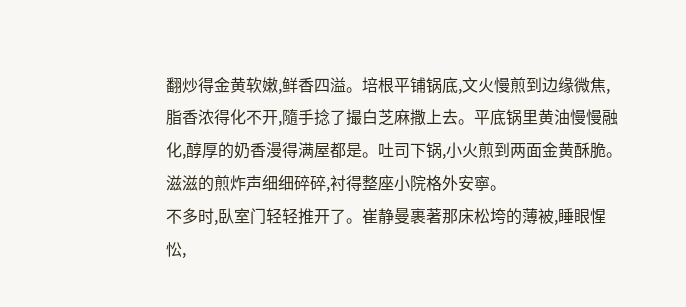翻炒得金黄软嫩,鲜香四溢。培根平铺锅底,文火慢煎到边缘微焦,脂香浓得化不开,隨手捻了撮白芝麻撒上去。平底锅里黄油慢慢融化,醇厚的奶香漫得满屋都是。吐司下锅,小火煎到两面金黄酥脆。
滋滋的煎炸声细细碎碎,衬得整座小院格外安寧。
不多时,臥室门轻轻推开了。崔静曼裹著那床松垮的薄被,睡眼惺忪,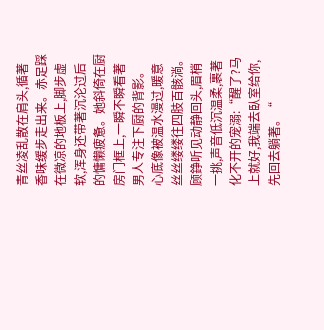青丝凌乱散在肩头,循著香味缓步走出来。赤足踩在微凉的地板上,脚步虚软,浑身还带著沉沦过后的慵懒疲惫。她斜倚在厨房门框上,一瞬不瞬看著男人专注下厨的背影。
心底像被温水漫过,暖意丝丝缕缕往四肢百骸淌。
顾錚听见动静回头,眉梢一挑,声音低沉温柔,裹著化不开的宠溺:“醒了?马上就好,我端去臥室给你,先回去躺著。“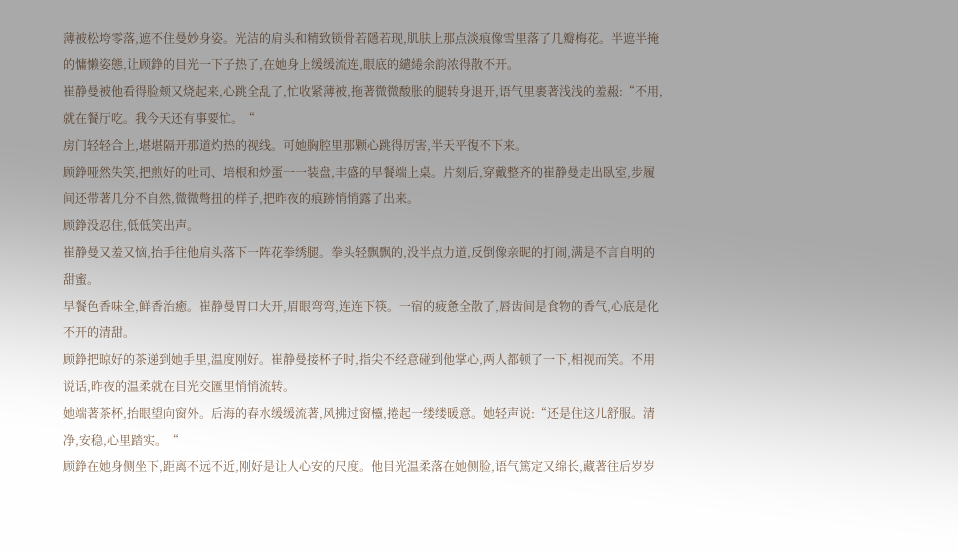薄被松垮零落,遮不住曼妙身姿。光洁的肩头和精致锁骨若隱若现,肌肤上那点淡痕像雪里落了几瓣梅花。半遮半掩的慵懒姿態,让顾錚的目光一下子热了,在她身上缓缓流连,眼底的繾綣余韵浓得散不开。
崔静曼被他看得脸颊又烧起来,心跳全乱了,忙收紧薄被,拖著微微酸胀的腿转身退开,语气里裹著浅浅的羞赧:“不用,就在餐厅吃。我今天还有事要忙。“
房门轻轻合上,堪堪隔开那道灼热的视线。可她胸腔里那颗心跳得厉害,半天平復不下来。
顾錚哑然失笑,把煎好的吐司、培根和炒蛋一一装盘,丰盛的早餐端上桌。片刻后,穿戴整齐的崔静曼走出臥室,步履间还带著几分不自然,微微彆扭的样子,把昨夜的痕跡悄悄露了出来。
顾錚没忍住,低低笑出声。
崔静曼又羞又恼,抬手往他肩头落下一阵花拳绣腿。拳头轻飘飘的,没半点力道,反倒像亲昵的打闹,满是不言自明的甜蜜。
早餐色香味全,鲜香治癒。崔静曼胃口大开,眉眼弯弯,连连下筷。一宿的疲惫全散了,唇齿间是食物的香气,心底是化不开的清甜。
顾錚把晾好的茶递到她手里,温度刚好。崔静曼接杯子时,指尖不经意碰到他掌心,两人都顿了一下,相视而笑。不用说话,昨夜的温柔就在目光交匯里悄悄流转。
她端著茶杯,抬眼望向窗外。后海的春水缓缓流著,风拂过窗欞,捲起一缕缕暖意。她轻声说:“还是住这儿舒服。清净,安稳,心里踏实。“
顾錚在她身侧坐下,距离不远不近,刚好是让人心安的尺度。他目光温柔落在她侧脸,语气篤定又绵长,藏著往后岁岁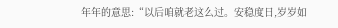年年的意思:“以后咱就老这么过。安稳度日,岁岁如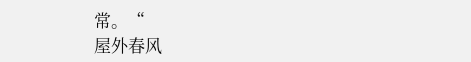常。“
屋外春风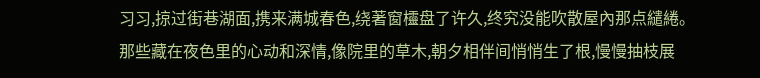习习,掠过街巷湖面,携来满城春色,绕著窗欞盘了许久,终究没能吹散屋內那点繾綣。
那些藏在夜色里的心动和深情,像院里的草木,朝夕相伴间悄悄生了根,慢慢抽枝展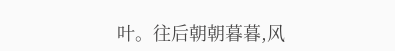叶。往后朝朝暮暮,风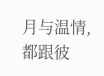月与温情,都跟彼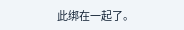此绑在一起了。